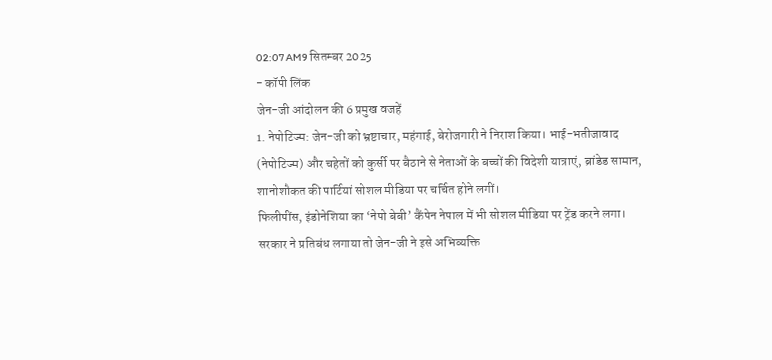02:07 AM9 सितम्बर 2025
- कॉपी लिंक
जेन-जी आंदोलन की 6 प्रमुख वजहें
1. नेपोटिज्म: जेन-जी को भ्रष्टाचार, महंगाई, बेरोजगारी ने निराश किया। भाई-भतीजावाद (नेपोटिज्म) और चहेतों को कुर्सी पर बैठाने से नेताओं के बच्चों की विदेशी यात्राएं, ब्रांडेड सामान, शानोशौकत की पार्टियां सोशल मीडिया पर चर्चित होने लगीं।
फिलीपींस, इंडोनेशिया का ‘नेपो बेबी’ कैंपेन नेपाल में भी सोशल मीडिया पर ट्रेंड करने लगा। सरकार ने प्रतिबंध लगाया तो जेन-जी ने इसे अभिव्यक्ति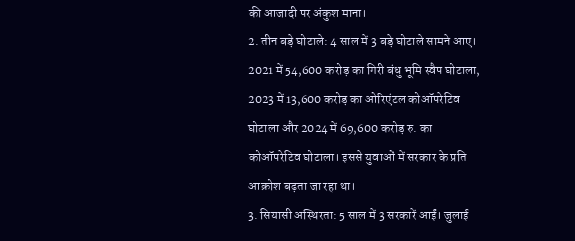की आजादी पर अंकुश माना।
2. तीन बड़े घोटाले: 4 साल में 3 बड़े घोटाले सामने आए। 2021 में 54,600 करोड़ का गिरी बंधु भूमि स्वैप घोटाला, 2023 में 13,600 करोड़ का ओरिएंटल कोऑपरेटिव घोटाला और 2024 में 69,600 करोड़ रु. का कोऑपरेटिव घोटाला। इससे युवाओं में सरकार के प्रति आक्रोश बढ़ता जा रहा था।
3. सियासी अस्थिरता: 5 साल में 3 सरकारें आईं। जुलाई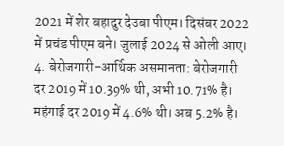2021 में शेर बहादुर देउबा पीएम। दिसंबर 2022 में प्रचंड पीएम बने। जुलाई 2024 से ओली आए।
4. बेरोजगारी-आर्थिक असमानता: बेरोजगारी दर 2019 में 10.39% थी, अभी 10.71% है। महंगाई दर 2019 में 4.6% थी। अब 5.2% है।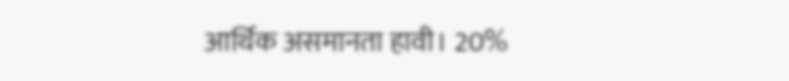आर्थिक असमानता हावी। 20%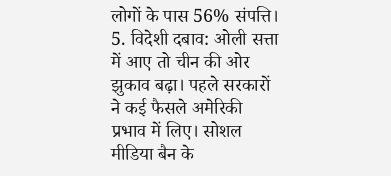लोगों के पास 56% संपत्ति।
5. विदेशी दबाव: ओली सत्ता में आए तो चीन की ओर झुकाव बढ़ा। पहले सरकारों ने कई फैसले अमेरिकी प्रभाव में लिए। सोशल मीडिया बैन के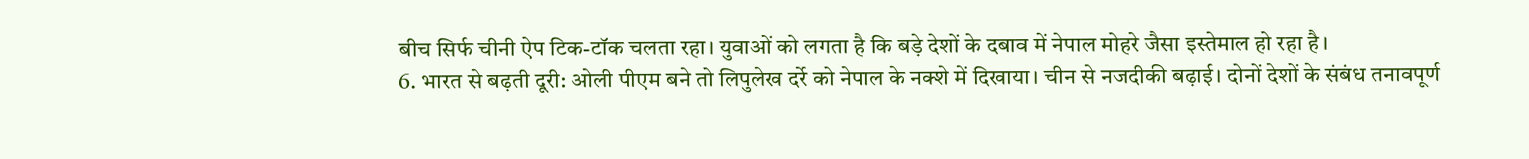बीच सिर्फ चीनी ऐप टिक-टॉक चलता रहा। युवाओं को लगता है कि बड़े देशों के दबाव में नेपाल मोहरे जैसा इस्तेमाल हो रहा है।
6. भारत से बढ़ती दूरी: ओली पीएम बने तो लिपुलेख दर्रे को नेपाल के नक्शे में दिखाया। चीन से नजदीकी बढ़ाई। दोनों देशों के संबंध तनावपूर्ण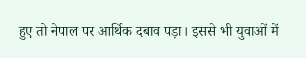हुए तो नेपाल पर आर्थिक दबाव पड़ा। इससे भी युवाओं में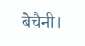बेचैनी।